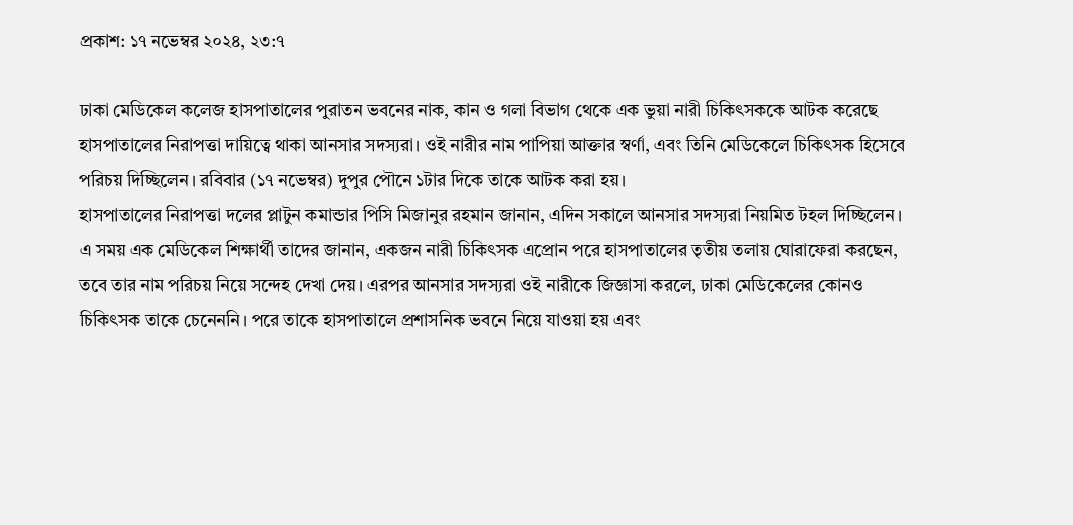প্রকাশ: ১৭ নভেম্বর ২০২৪, ২৩:৭

ঢাকা মেডিকেল কলেজ হাসপাতালের পুরাতন ভবনের নাক, কান ও গলা বিভাগ থেকে এক ভুয়া নারী চিকিৎসককে আটক করেছে হাসপাতালের নিরাপত্তা দায়িত্বে থাকা আনসার সদস্যরা। ওই নারীর নাম পাপিয়া আক্তার স্বর্ণা, এবং তিনি মেডিকেলে চিকিৎসক হিসেবে পরিচয় দিচ্ছিলেন। রবিবার (১৭ নভেম্বর) দুপুর পৌনে ১টার দিকে তাকে আটক করা হয়।
হাসপাতালের নিরাপত্তা দলের প্লাটুন কমান্ডার পিসি মিজানুর রহমান জানান, এদিন সকালে আনসার সদস্যরা নিয়মিত টহল দিচ্ছিলেন। এ সময় এক মেডিকেল শিক্ষার্থী তাদের জানান, একজন নারী চিকিৎসক এপ্রোন পরে হাসপাতালের তৃতীয় তলায় ঘোরাফেরা করছেন, তবে তার নাম পরিচয় নিয়ে সন্দেহ দেখা দেয়। এরপর আনসার সদস্যরা ওই নারীকে জিজ্ঞাসা করলে, ঢাকা মেডিকেলের কোনও চিকিৎসক তাকে চেনেননি। পরে তাকে হাসপাতালে প্রশাসনিক ভবনে নিয়ে যাওয়া হয় এবং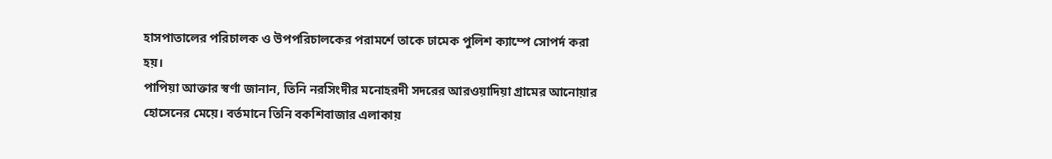হাসপাতালের পরিচালক ও উপপরিচালকের পরামর্শে তাকে ঢামেক পুলিশ ক্যাম্পে সোপর্দ করা হয়।
পাপিয়া আক্তার স্বর্ণা জানান, তিনি নরসিংদীর মনোহরদী সদরের আরওয়াদিয়া গ্রামের আনোয়ার হোসেনের মেয়ে। বর্তমানে তিনি বকশিবাজার এলাকায়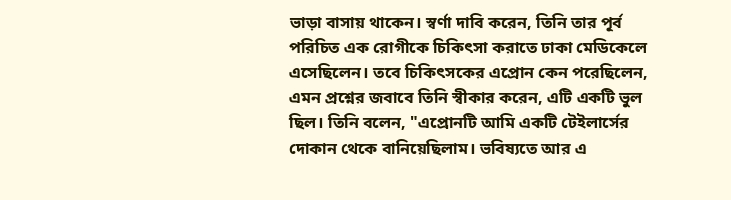ভাড়া বাসায় থাকেন। স্বর্ণা দাবি করেন, তিনি তার পূর্ব পরিচিত এক রোগীকে চিকিৎসা করাতে ঢাকা মেডিকেলে এসেছিলেন। তবে চিকিৎসকের এপ্রোন কেন পরেছিলেন, এমন প্রশ্নের জবাবে তিনি স্বীকার করেন, এটি একটি ভুল ছিল। তিনি বলেন, "এপ্রোনটি আমি একটি টেইলার্সের দোকান থেকে বানিয়েছিলাম। ভবিষ্যতে আর এ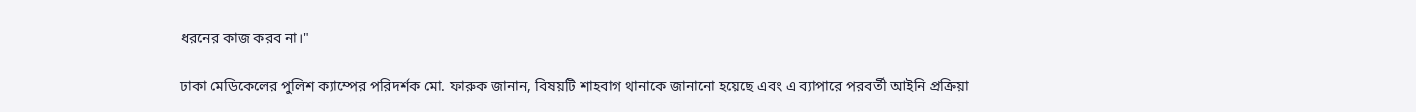ধরনের কাজ করব না।"

ঢাকা মেডিকেলের পুলিশ ক্যাম্পের পরিদর্শক মো. ফারুক জানান, বিষয়টি শাহবাগ থানাকে জানানো হয়েছে এবং এ ব্যাপারে পরবর্তী আইনি প্রক্রিয়া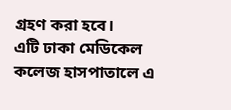গ্রহণ করা হবে।
এটি ঢাকা মেডিকেল কলেজ হাসপাতালে এ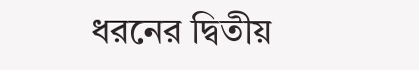ধরনের দ্বিতীয়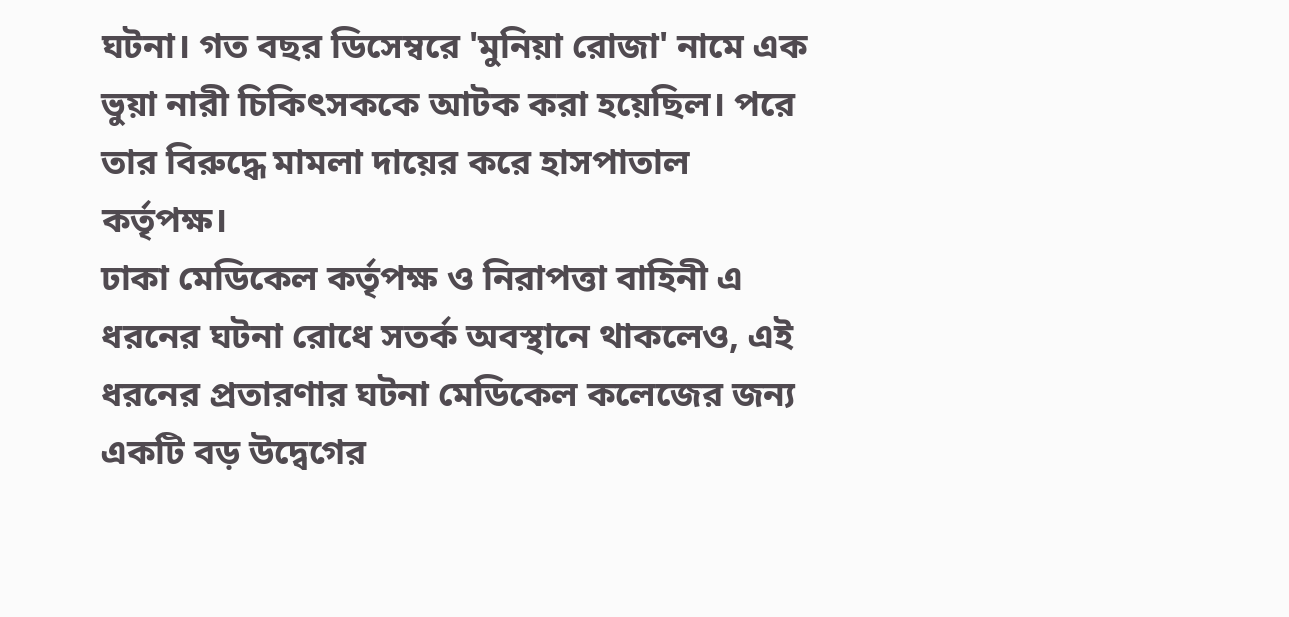ঘটনা। গত বছর ডিসেম্বরে 'মুনিয়া রোজা' নামে এক ভুয়া নারী চিকিৎসককে আটক করা হয়েছিল। পরে তার বিরুদ্ধে মামলা দায়ের করে হাসপাতাল কর্তৃপক্ষ।
ঢাকা মেডিকেল কর্তৃপক্ষ ও নিরাপত্তা বাহিনী এ ধরনের ঘটনা রোধে সতর্ক অবস্থানে থাকলেও, এই ধরনের প্রতারণার ঘটনা মেডিকেল কলেজের জন্য একটি বড় উদ্বেগের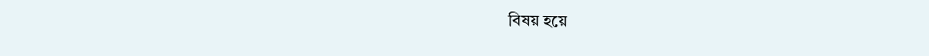বিষয় হয়ে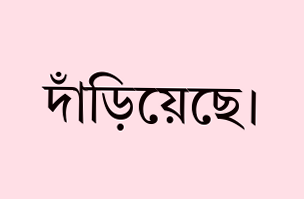দাঁড়িয়েছে।